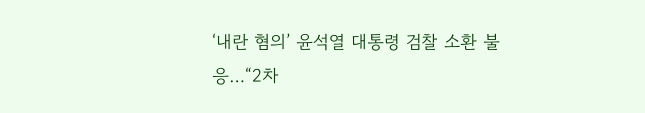‘내란 혐의’ 윤석열 대통령 검찰 소환 불응…“2차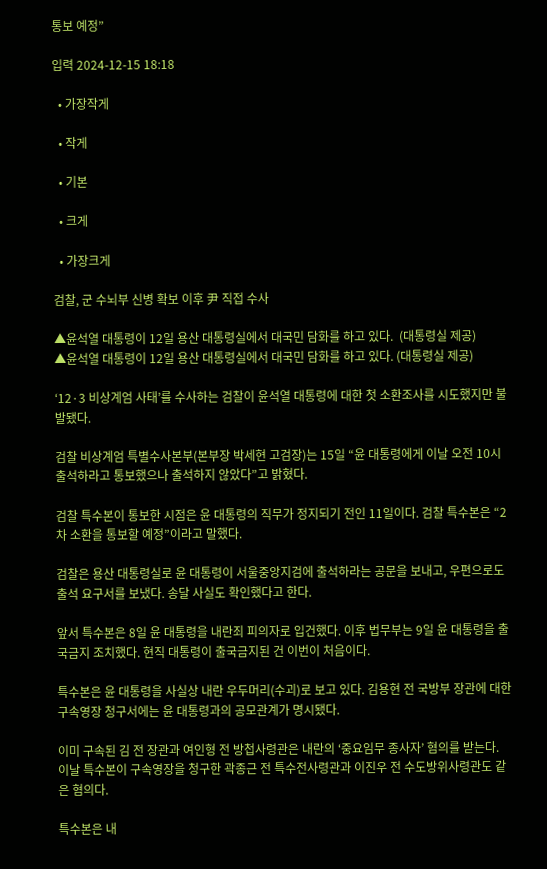통보 예정”

입력 2024-12-15 18:18

  • 가장작게

  • 작게

  • 기본

  • 크게

  • 가장크게

검찰, 군 수뇌부 신병 확보 이후 尹 직접 수사

▲윤석열 대통령이 12일 용산 대통령실에서 대국민 담화를 하고 있다.  (대통령실 제공)
▲윤석열 대통령이 12일 용산 대통령실에서 대국민 담화를 하고 있다. (대통령실 제공)

‘12·3 비상계엄 사태’를 수사하는 검찰이 윤석열 대통령에 대한 첫 소환조사를 시도했지만 불발됐다.

검찰 비상계엄 특별수사본부(본부장 박세현 고검장)는 15일 “윤 대통령에게 이날 오전 10시 출석하라고 통보했으나 출석하지 않았다”고 밝혔다.

검찰 특수본이 통보한 시점은 윤 대통령의 직무가 정지되기 전인 11일이다. 검찰 특수본은 “2차 소환을 통보할 예정”이라고 말했다.

검찰은 용산 대통령실로 윤 대통령이 서울중앙지검에 출석하라는 공문을 보내고, 우편으로도 출석 요구서를 보냈다. 송달 사실도 확인했다고 한다.

앞서 특수본은 8일 윤 대통령을 내란죄 피의자로 입건했다. 이후 법무부는 9일 윤 대통령을 출국금지 조치했다. 현직 대통령이 출국금지된 건 이번이 처음이다.

특수본은 윤 대통령을 사실상 내란 우두머리(수괴)로 보고 있다. 김용현 전 국방부 장관에 대한 구속영장 청구서에는 윤 대통령과의 공모관계가 명시됐다.

이미 구속된 김 전 장관과 여인형 전 방첩사령관은 내란의 ‘중요임무 종사자’ 혐의를 받는다. 이날 특수본이 구속영장을 청구한 곽종근 전 특수전사령관과 이진우 전 수도방위사령관도 같은 혐의다.

특수본은 내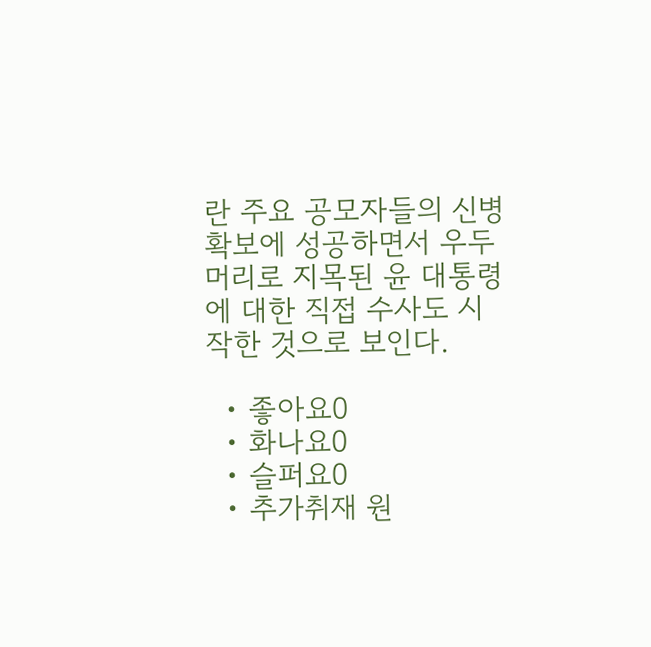란 주요 공모자들의 신병 확보에 성공하면서 우두머리로 지목된 윤 대통령에 대한 직접 수사도 시작한 것으로 보인다.

  • 좋아요0
  • 화나요0
  • 슬퍼요0
  • 추가취재 원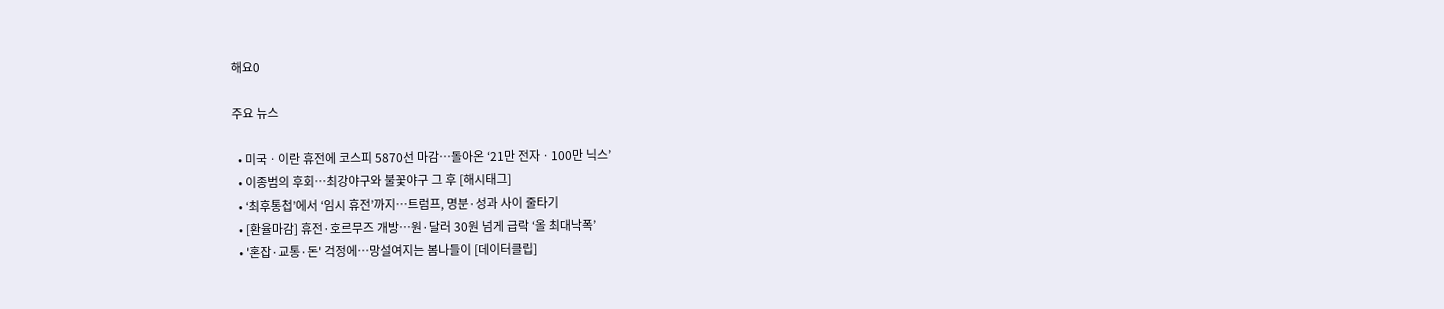해요0

주요 뉴스

  • 미국ㆍ이란 휴전에 코스피 5870선 마감⋯돌아온 ‘21만 전자ㆍ100만 닉스’
  • 이종범의 후회…최강야구와 불꽃야구 그 후 [해시태그]
  • ‘최후통첩’에서 ‘임시 휴전’까지…트럼프, 명분·성과 사이 줄타기
  • [환율마감] 휴전·호르무즈 개방…원·달러 30원 넘게 급락 ‘올 최대낙폭’
  • '혼잡·교통·돈' 걱정에…망설여지는 봄나들이 [데이터클립]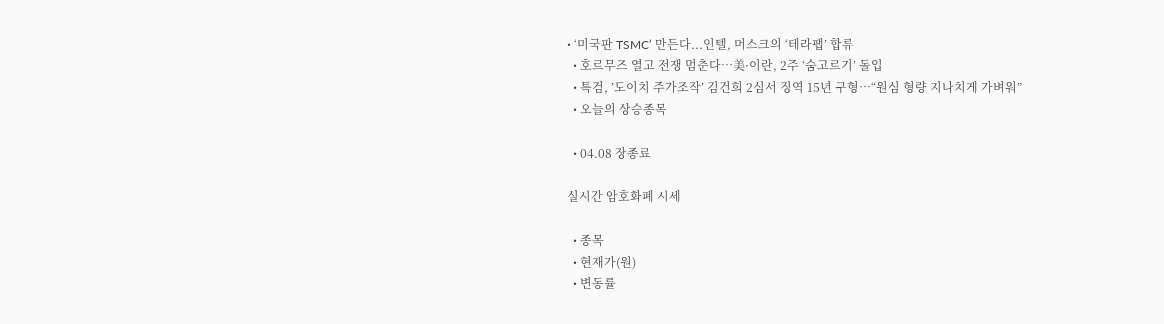• ‘미국판 TSMC’ 만든다...인텔, 머스크의 ‘테라팹’ 합류
  • 호르무즈 열고 전쟁 멈춘다…美·이란, 2주 ‘숨고르기’ 돌입
  • 특검, ’도이치 주가조작’ 김건희 2심서 징역 15년 구형…“원심 형량 지나치게 가벼워”
  • 오늘의 상승종목

  • 04.08 장종료

실시간 암호화폐 시세

  • 종목
  • 현재가(원)
  • 변동률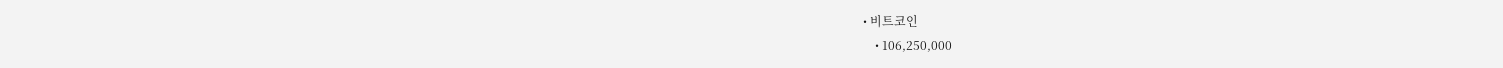• 비트코인
    • 106,250,000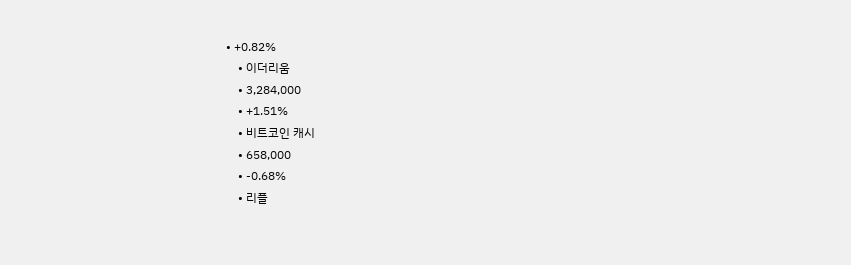• +0.82%
    • 이더리움
    • 3,284,000
    • +1.51%
    • 비트코인 캐시
    • 658,000
    • -0.68%
    • 리플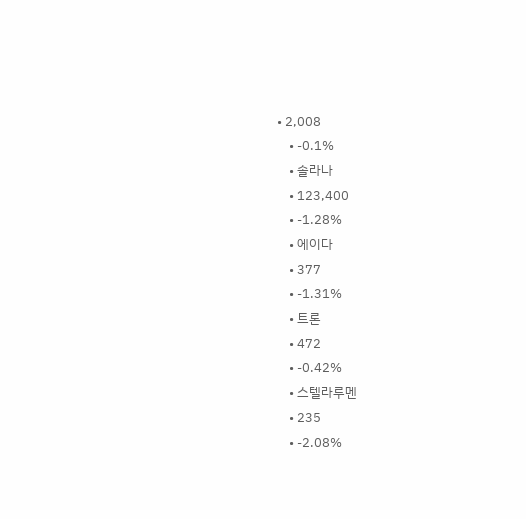• 2,008
    • -0.1%
    • 솔라나
    • 123,400
    • -1.28%
    • 에이다
    • 377
    • -1.31%
    • 트론
    • 472
    • -0.42%
    • 스텔라루멘
    • 235
    • -2.08%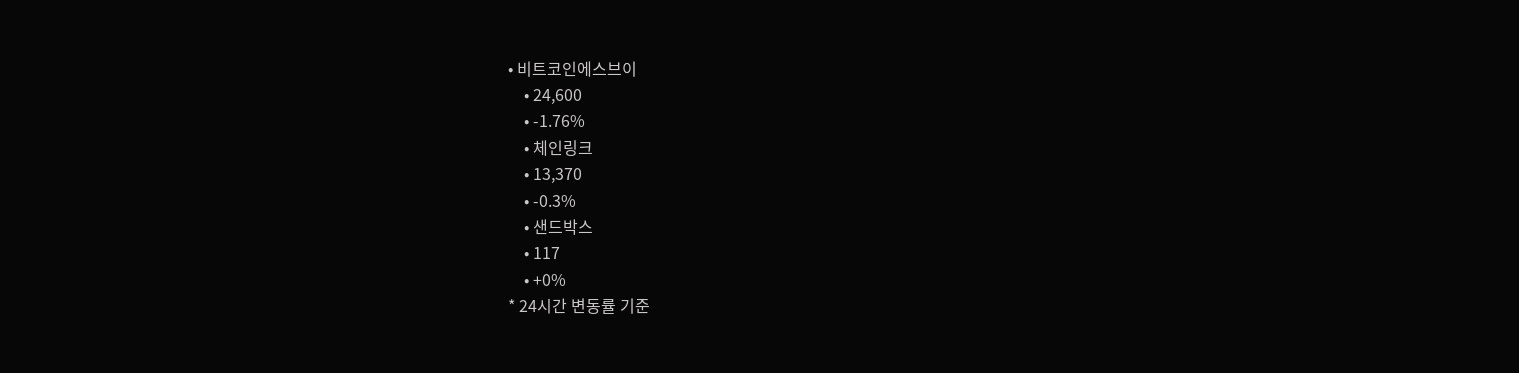• 비트코인에스브이
    • 24,600
    • -1.76%
    • 체인링크
    • 13,370
    • -0.3%
    • 샌드박스
    • 117
    • +0%
* 24시간 변동률 기준